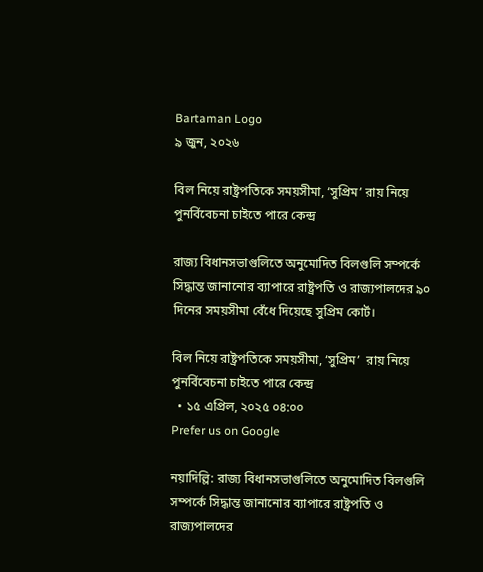Bartaman Logo
৯ জুন, ২০২৬

বিল নিয়ে রাষ্ট্রপতিকে সময়সীমা, ‘সুপ্রিম’ রায় নিয়ে পুনর্বিবেচনা চাইতে পারে কেন্দ্র

রাজ্য বিধানসভাগুলিতে অনুমোদিত বিলগুলি সম্পর্কে সিদ্ধান্ত জানানোর ব্যাপারে রাষ্ট্রপতি ও রাজ্যপালদের ৯০ দিনের সময়সীমা বেঁধে দিয়েছে সুপ্রিম কোর্ট।

বিল নিয়ে রাষ্ট্রপতিকে সময়সীমা, ‘সুপ্রিম’  রায় নিয়ে পুনর্বিবেচনা চাইতে পারে কেন্দ্র
  • ১৫ এপ্রিল, ২০২৫ ০৪:০০
Prefer us on Google

নয়াদিল্লি: রাজ্য বিধানসভাগুলিতে অনুমোদিত বিলগুলি সম্পর্কে সিদ্ধান্ত জানানোর ব্যাপারে রাষ্ট্রপতি ও রাজ্যপালদের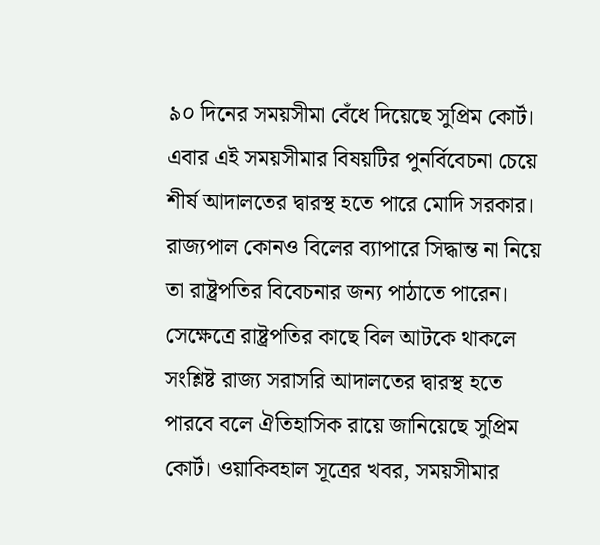৯০ দিনের সময়সীমা বেঁধে দিয়েছে সুপ্রিম কোর্ট। এবার এই সময়সীমার বিষয়টির পুনর্বিবেচনা চেয়ে শীর্ষ আদালতের দ্বারস্থ হতে পারে মোদি সরকার। রাজ্যপাল কোনও বিলের ব্যাপারে সিদ্ধান্ত না নিয়ে তা রাষ্ট্রপতির বিবেচনার জন্য পাঠাতে পারেন। সেক্ষেত্রে রাষ্ট্রপতির কাছে বিল আটকে থাকলে সংশ্লিষ্ট রাজ্য সরাসরি আদালতের দ্বারস্থ হতে পারবে বলে ঐতিহাসিক রায়ে জানিয়েছে সুপ্রিম কোর্ট। ওয়াকিবহাল সূত্রের খবর, সময়সীমার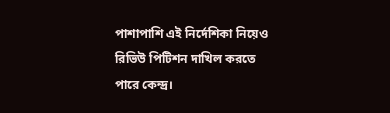পাশাপাশি এই নির্দেশিকা নিয়েও রিভিউ পিটিশন দাখিল করতে পারে কেন্দ্র।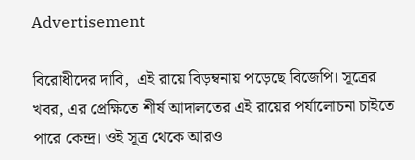Advertisement

বিরোধীদের দাবি,  এই রায়ে বিড়ম্বনায় পড়েছে বিজেপি। সূত্রের খবর, এর প্রেক্ষিতে শীর্ষ আদালতের এই রায়ের পর্যালোচনা চাইতে পারে কেন্দ্র। ওই সূত্র থেকে আরও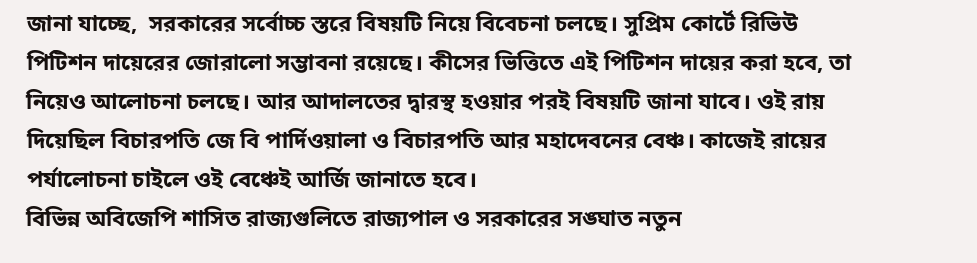জানা যাচ্ছে,  সরকারের সর্বোচ্চ স্তরে বিষয়টি নিয়ে বিবেচনা চলছে। সুপ্রিম কোর্টে রিভিউ পিটিশন দায়েরের জোরালো সম্ভাবনা রয়েছে। কীসের ভিত্তিতে এই পিটিশন দায়ের করা হবে, তা নিয়েও আলোচনা চলছে। আর আদালতের দ্বারস্থ হওয়ার পরই বিষয়টি জানা যাবে। ওই রায় দিয়েছিল বিচারপতি জে বি পার্দিওয়ালা ও বিচারপতি আর মহাদেবনের বেঞ্চ। কাজেই রায়ের পর্যালোচনা চাইলে ওই বেঞ্চেই আর্জি জানাতে হবে।
বিভিন্ন অবিজেপি শাসিত রাজ্যগুলিতে রাজ্যপাল ও সরকারের সঙ্ঘাত নতুন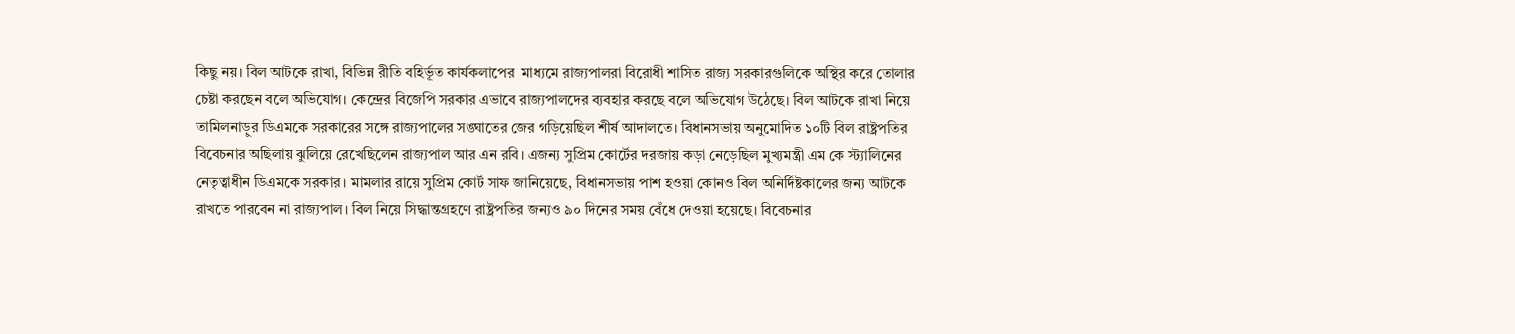কিছু নয়। বিল আটকে রাখা, বিভিন্ন রীতি বহির্ভূত কার্যকলাপের  মাধ্যমে রাজ্যপালরা বিরোধী শাসিত রাজ্য সরকারগুলিকে অস্থির করে তোলার চেষ্টা করছেন বলে অভিযোগ। কেন্দ্রের বিজেপি সরকার এভাবে রাজ্যপালদের ব্যবহার করছে বলে অভিযোগ উঠেছে। বিল আটকে রাখা নিয়ে তামিলনাড়ুর ডিএমকে সরকারের সঙ্গে রা‌জ্যপালের সঙ্ঘাতের জের গড়িয়েছিল শীর্ষ আদালতে। বিধানসভায় অনুমোদিত ১০টি বিল রাষ্ট্রপতির বিবেচনার অছিলায় ঝুলিয়ে রেখেছিলেন রাজ্যপাল আর এন রবি। এজন্য সুপ্রিম কোর্টের দরজায় কড়া নেড়েছিল মুখ্যমন্ত্রী এম কে স্ট্যালিনের নেতৃত্বাধীন ডিএমকে সরকার। মামলার রায়ে সুপ্রিম কোর্ট সাফ জানিয়েছে, বিধানসভায় পাশ হওয়া কোনও বিল অনির্দিষ্টকালের জন্য আটকে রাখতে পারবেন না রাজ্যপাল। বিল নিয়ে সিদ্ধান্তগ্রহণে রাষ্ট্রপতির জন্যও ৯০ দিনের সময় বেঁধে দেওয়া হয়েছে। বিবেচনার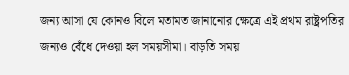জন্য আসা যে কোনও বিলে মতামত জানানোর ক্ষেত্রে এই প্রথম রাষ্ট্রপতির জন্যও বেঁধে দেওয়া হল সময়সীমা। বাড়তি সময়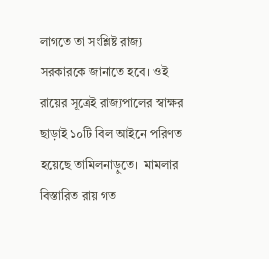লাগতে তা সংশ্লিষ্ট রাজ্য সরকারকে জানাতে হবে। ওই রায়ের সূত্রেই রাজ্যপালের স্বাক্ষর ছাড়াই ১০টি বিল আইনে পরিণত হয়েছে তামিলনাড়ুতে।  মামলার বিস্তারিত রায় গত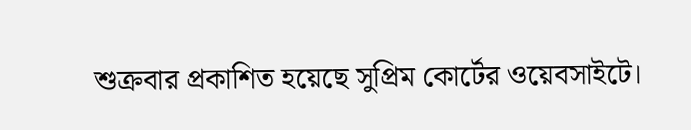শুক্রবার প্রকাশিত হয়েছে সুপ্রিম কোর্টের ওয়েবসাইটে।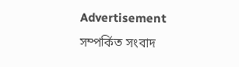Advertisement
সম্পর্কিত সংবাদ